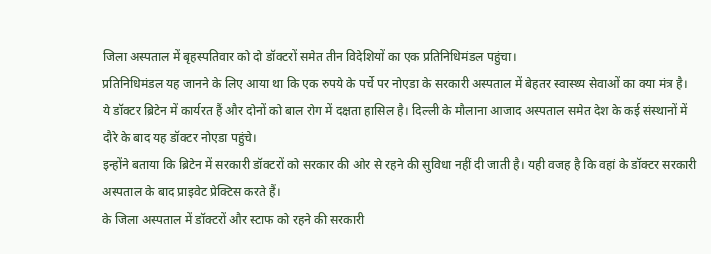जिला अस्पताल में बृहस्पतिवार को दो डॉक्टरों समेत तीन विदेशियों का एक प्रतिनिधिमंडल पहुंचा।
प्रतिनिधिमंडल यह जानने के लिए आया था कि एक रुपये के पर्चे पर नोएडा के सरकारी अस्पताल में बेहतर स्वास्थ्य सेवाओं का क्या मंत्र है।
ये डॉक्टर ब्रिटेन में कार्यरत हैं और दोनों को बाल रोग में दक्षता हासिल है। दिल्ली के मौलाना आजाद अस्पताल समेत देश के कई संस्थानों में दौरे के बाद यह डॉक्टर नोएडा पहुंचे।
इन्होंने बताया कि ब्रिटेन में सरकारी डॉक्टरों को सरकार की ओर से रहने की सुविधा नहीं दी जाती है। यही वजह है कि वहां के डॉक्टर सरकारी अस्पताल के बाद प्राइवेट प्रेक्टिस करते हैं।
के जिला अस्पताल में डॉक्टरों और स्टाफ को रहने की सरकारी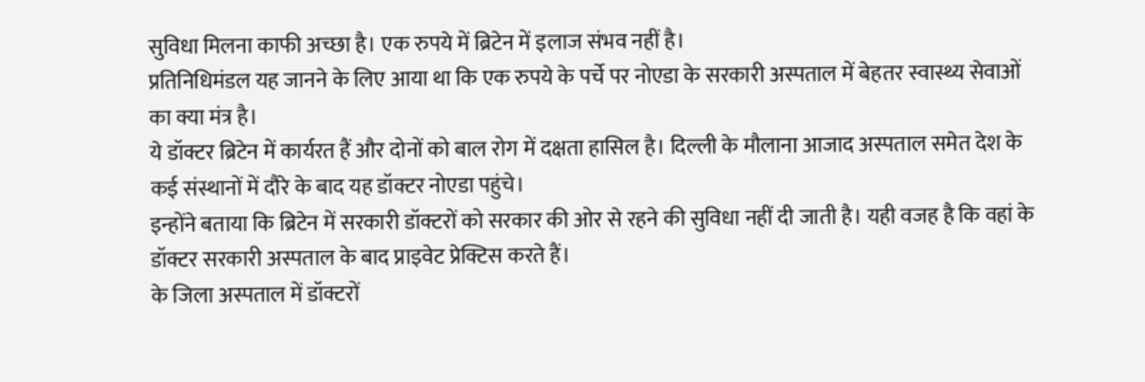सुविधा मिलना काफी अच्छा है। एक रुपये में ब्रिटेन में इलाज संभव नहीं है।
प्रतिनिधिमंडल यह जानने के लिए आया था कि एक रुपये के पर्चे पर नोएडा के सरकारी अस्पताल में बेहतर स्वास्थ्य सेवाओं का क्या मंत्र है।
ये डॉक्टर ब्रिटेन में कार्यरत हैं और दोनों को बाल रोग में दक्षता हासिल है। दिल्ली के मौलाना आजाद अस्पताल समेत देश के कई संस्थानों में दौरे के बाद यह डॉक्टर नोएडा पहुंचे।
इन्होंने बताया कि ब्रिटेन में सरकारी डॉक्टरों को सरकार की ओर से रहने की सुविधा नहीं दी जाती है। यही वजह है कि वहां के डॉक्टर सरकारी अस्पताल के बाद प्राइवेट प्रेक्टिस करते हैं।
के जिला अस्पताल में डॉक्टरों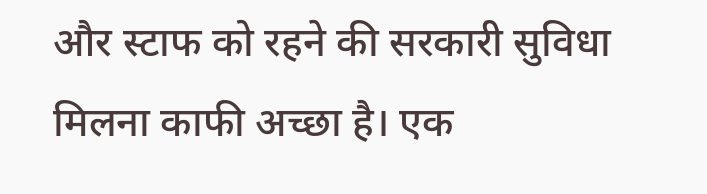और स्टाफ को रहने की सरकारी सुविधा मिलना काफी अच्छा है। एक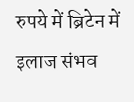रुपये में ब्रिटेन में इलाज संभव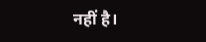नहीं है।